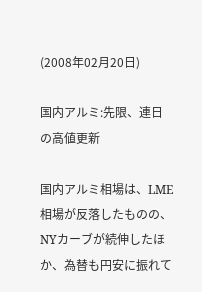(2008年02月20日)

国内アルミ:先限、連日の高値更新

国内アルミ相場は、LME相場が反落したものの、NYカーブが続伸したほか、為替も円安に振れて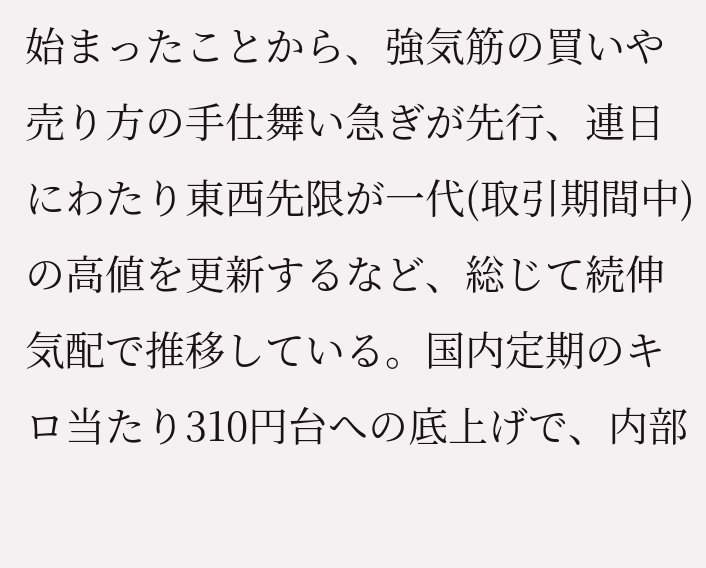始まったことから、強気筋の買いや売り方の手仕舞い急ぎが先行、連日にわたり東西先限が一代(取引期間中)の高値を更新するなど、総じて続伸気配で推移している。国内定期のキロ当たり310円台への底上げで、内部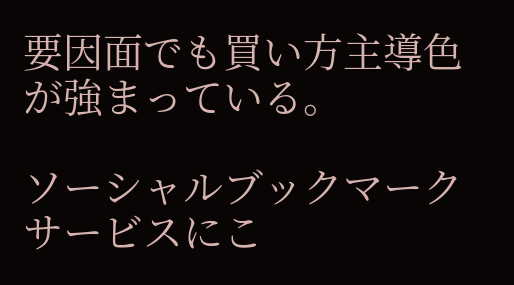要因面でも買い方主導色が強まっている。

ソーシャルブックマークサービスにこ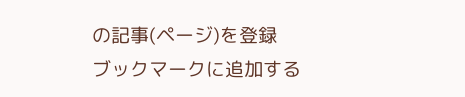の記事(ページ)を登録
ブックマークに追加する